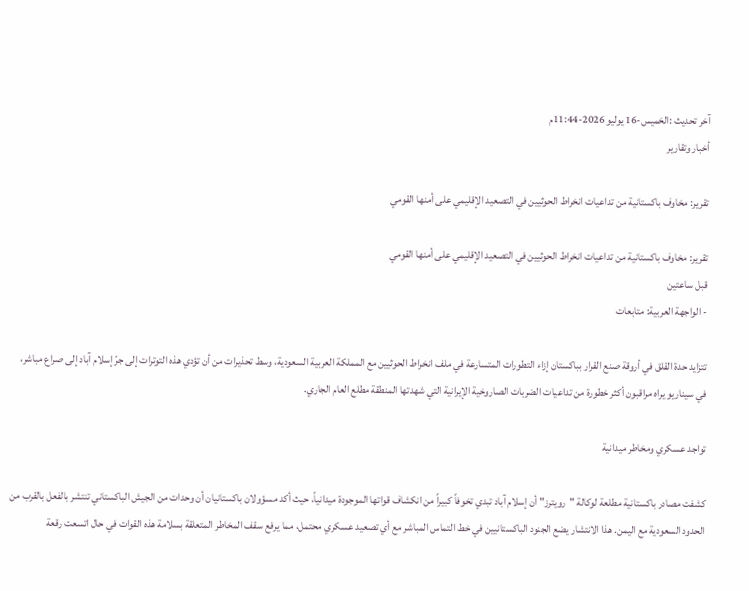آخر تحديث :الخميس-16 يوليو 2026-11:44م
أخبار وتقارير

تقرير: مخاوف باكستانية من تداعيات انخراط الحوثيين في التصعيد الإقليمي على أمنها القومي

تقرير: مخاوف باكستانية من تداعيات انخراط الحوثيين في التصعيد الإقليمي على أمنها القومي
قبل ساعتين
- الواجهة العربية: متابعات

تتزايد حدة القلق في أروقة صنع القرار بباكستان إزاء التطورات المتسارعة في ملف انخراط الحوثيين مع المملكة العربية السعودية، وسط تحذيرات من أن تؤدي هذه التوترات إلى جرّ إسلام آباد إلى صراع مباشر، في سيناريو يراه مراقبون أكثر خطورة من تداعيات الضربات الصاروخية الإيرانية التي شهدتها المنطقة مطلع العام الجاري.

تواجد عسكري ومخاطر ميدانية

كشفت مصادر باكستانية مطلعة لوكالة "رويترز" أن إسلام آباد تبدي تخوفاً كبيراً من انكشاف قواتها الموجودة ميدانياً، حيث أكد مسؤولان باكستانيان أن وحدات من الجيش الباكستاني تنتشر بالفعل بالقرب من الحدود السعودية مع اليمن. هذا الانتشار يضع الجنود الباكستانيين في خط التماس المباشر مع أي تصعيد عسكري محتمل، مما يرفع سقف المخاطر المتعلقة بسلامة هذه القوات في حال اتسعت رقعة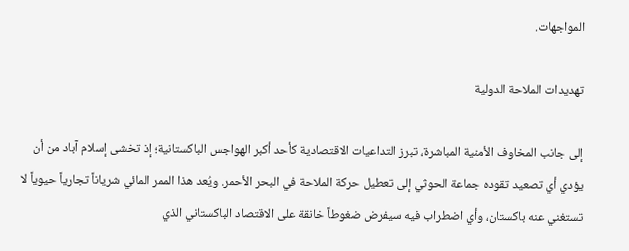المواجهات.

تهديدات الملاحة الدولية

إلى جانب المخاوف الأمنية المباشرة، تبرز التداعيات الاقتصادية كأحد أكبر الهواجس الباكستانية؛ إذ تخشى إسلام آباد من أن يؤدي أي تصعيد تقوده جماعة الحوثي إلى تعطيل حركة الملاحة في البحر الأحمر. ويُعد هذا الممر المائي شرياناً تجارياً حيوياً لا تستغني عنه باكستان، وأي اضطراب فيه سيفرض ضغوطاً خانقة على الاقتصاد الباكستاني الذي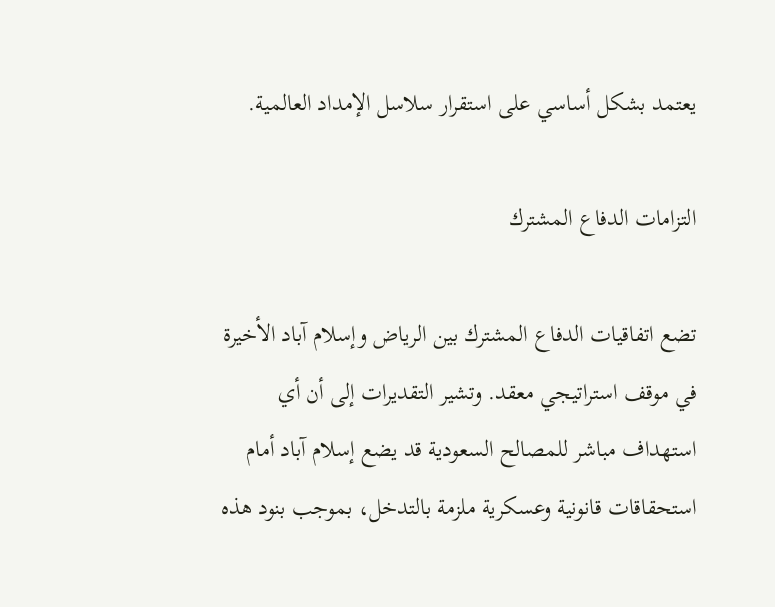يعتمد بشكل أساسي على استقرار سلاسل الإمداد العالمية.

التزامات الدفاع المشترك

تضع اتفاقيات الدفاع المشترك بين الرياض وإسلام آباد الأخيرة في موقف استراتيجي معقد. وتشير التقديرات إلى أن أي استهداف مباشر للمصالح السعودية قد يضع إسلام آباد أمام استحقاقات قانونية وعسكرية ملزمة بالتدخل، بموجب بنود هذه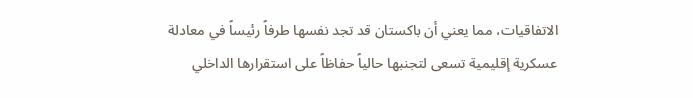الاتفاقيات، مما يعني أن باكستان قد تجد نفسها طرفاً رئيساً في معادلة عسكرية إقليمية تسعى لتجنبها حالياً حفاظاً على استقرارها الداخلي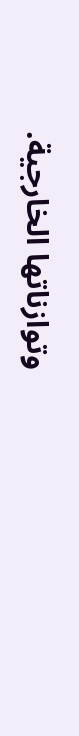وتوازناتها الخارجية.